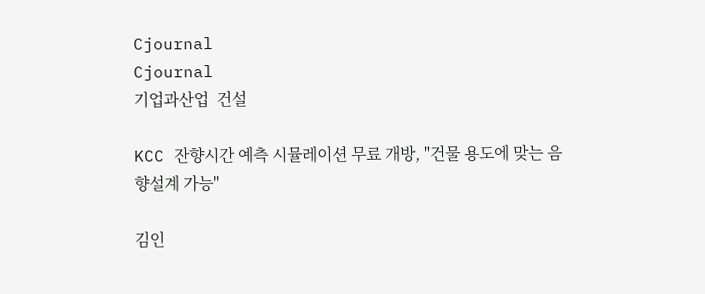Cjournal
Cjournal
기업과산업  건설

KCC 잔향시간 예측 시뮬레이션 무료 개방, "건물 용도에 맞는 음향설계 가능"

김인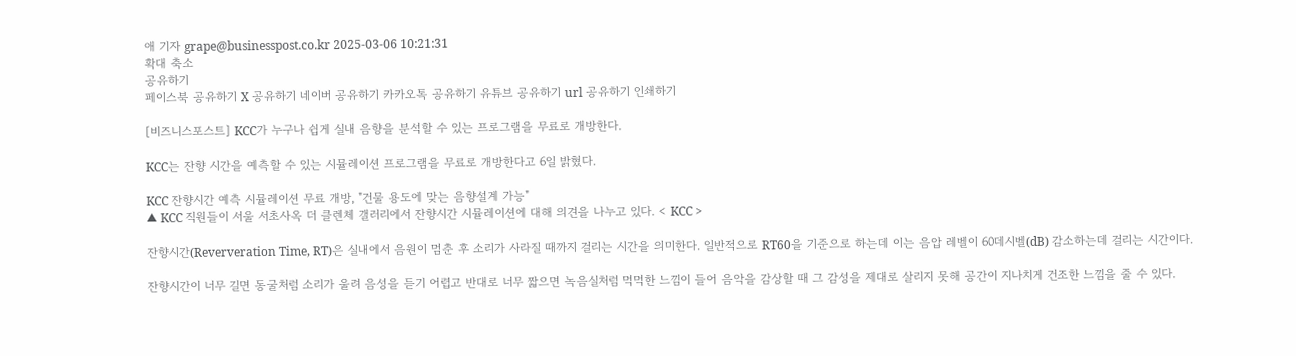애 기자 grape@businesspost.co.kr 2025-03-06 10:21:31
확대 축소
공유하기
페이스북 공유하기 X 공유하기 네이버 공유하기 카카오톡 공유하기 유튜브 공유하기 url 공유하기 인쇄하기

[비즈니스포스트] KCC가 누구나 쉽게 실내 음향을 분석할 수 있는 프로그램을 무료로 개방한다.

KCC는 잔향 시간을 예측할 수 있는 시뮬레이션 프로그램을 무료로 개방한다고 6일 밝혔다.

KCC 잔향시간 예측 시뮬레이션 무료 개방, "건물 용도에 맞는 음향설계 가능"
▲ KCC 직원들이 서울 서초사옥 더 클렌체 갤러리에서 잔향시간 시뮬레이션에 대해 의견을 나누고 있다. < KCC >

잔향시간(Reververation Time, RT)은 실내에서 음원이 멈춘 후 소리가 사라질 때까지 걸리는 시간을 의미한다. 일반적으로 RT60을 기준으로 하는데 이는 음압 레벨이 60데시벨(dB) 감소하는데 걸리는 시간이다.

잔향시간이 너무 길면 동굴처럼 소리가 울려 음성을 듣기 어렵고 반대로 너무 짧으면 녹음실처럼 먹먹한 느낌이 들어 음악을 감상할 때 그 감성을 제대로 살리지 못해 공간이 지나치게 건조한 느낌을 줄 수 있다.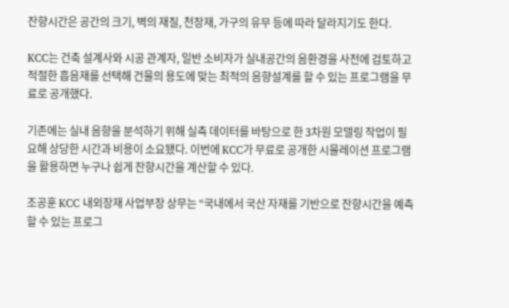잔향시간은 공간의 크기, 벽의 재질, 천장재, 가구의 유무 등에 따라 달라지기도 한다.

KCC는 건축 설계사와 시공 관계자, 일반 소비자가 실내공간의 음환경을 사전에 검토하고 적절한 흡음재를 선택해 건물의 용도에 맞는 최적의 음향설계를 할 수 있는 프로그램을 무료로 공개했다.

기존에는 실내 음향을 분석하기 위해 실측 데이터를 바탕으로 한 3차원 모델링 작업이 필요해 상당한 시간과 비용이 소요됐다. 이번에 KCC가 무료로 공개한 시뮬레이션 프로그램을 활용하면 누구나 쉽게 잔향시간을 계산할 수 있다.

조공훈 KCC 내외장재 사업부장 상무는 “국내에서 국산 자재를 기반으로 잔향시간을 예측할 수 있는 프로그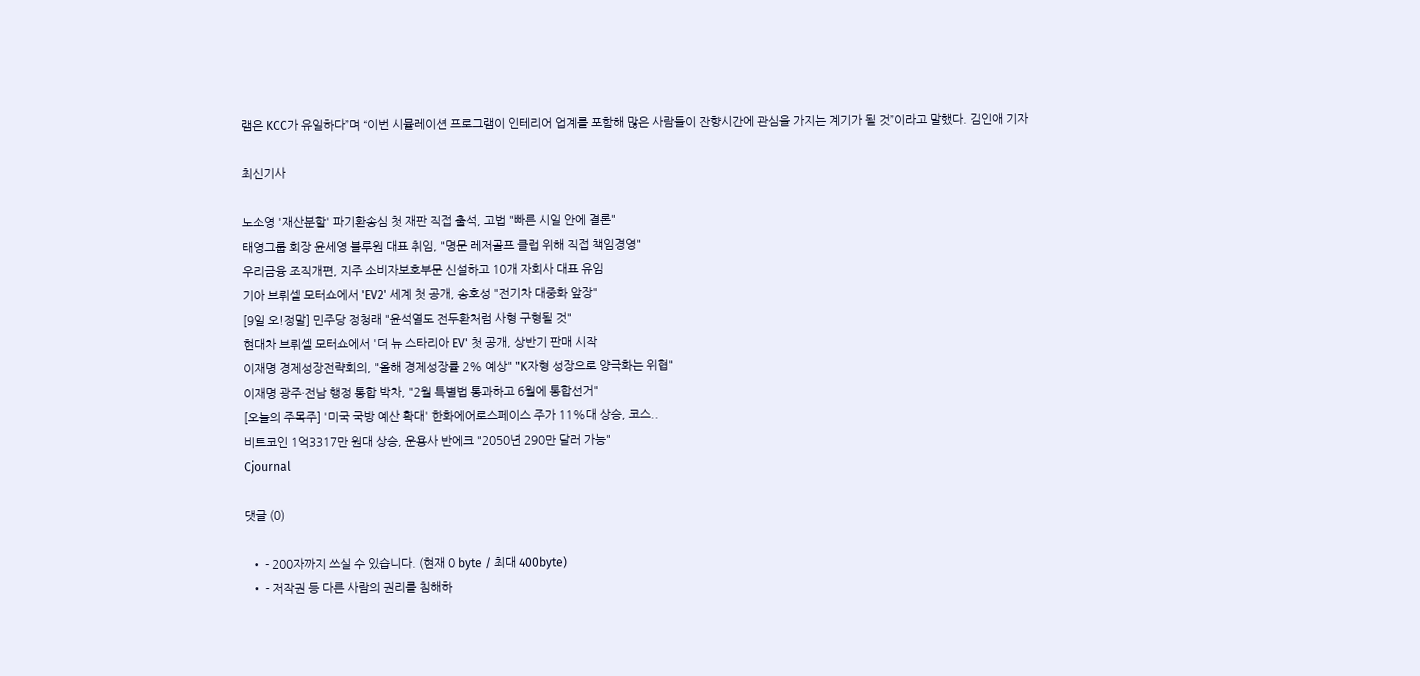램은 KCC가 유일하다”며 “이번 시뮬레이션 프로그램이 인테리어 업계를 포함해 많은 사람들이 잔향시간에 관심을 가지는 계기가 될 것”이라고 말했다. 김인애 기자

최신기사

노소영 '재산분할' 파기환송심 첫 재판 직접 출석, 고법 "빠른 시일 안에 결론"
태영그룹 회장 윤세영 블루원 대표 취임, "명문 레저골프 클럽 위해 직접 책임경영"
우리금융 조직개편, 지주 소비자보호부문 신설하고 10개 자회사 대표 유임
기아 브뤼셀 모터쇼에서 'EV2' 세계 첫 공개, 송호성 "전기차 대중화 앞장"
[9일 오!정말] 민주당 정청래 "윤석열도 전두환처럼 사형 구형될 것"
현대차 브뤼셀 모터쇼에서 '더 뉴 스타리아 EV' 첫 공개, 상반기 판매 시작
이재명 경제성장전략회의, "올해 경제성장률 2% 예상" "K자형 성장으로 양극화는 위협"
이재명 광주·전남 행정 통합 박차, "2월 특별법 통과하고 6월에 통합선거"
[오늘의 주목주] '미국 국방 예산 확대' 한화에어로스페이스 주가 11%대 상승, 코스..
비트코인 1억3317만 원대 상승, 운용사 반에크 "2050년 290만 달러 가능"
Cjournal

댓글 (0)

  • - 200자까지 쓰실 수 있습니다. (현재 0 byte / 최대 400byte)
  • - 저작권 등 다른 사람의 권리를 침해하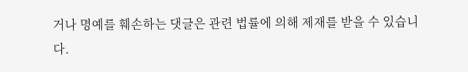거나 명예를 훼손하는 댓글은 관련 법률에 의해 제재를 받을 수 있습니다.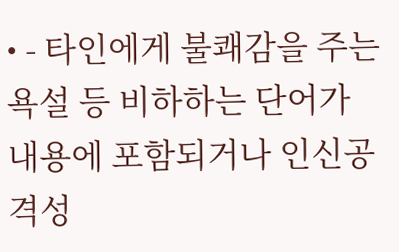• - 타인에게 불쾌감을 주는 욕설 등 비하하는 단어가 내용에 포함되거나 인신공격성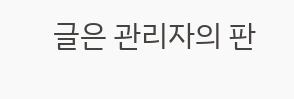글은 관리자의 판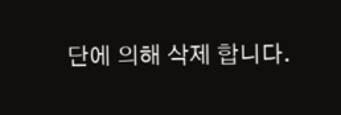단에 의해 삭제 합니다.